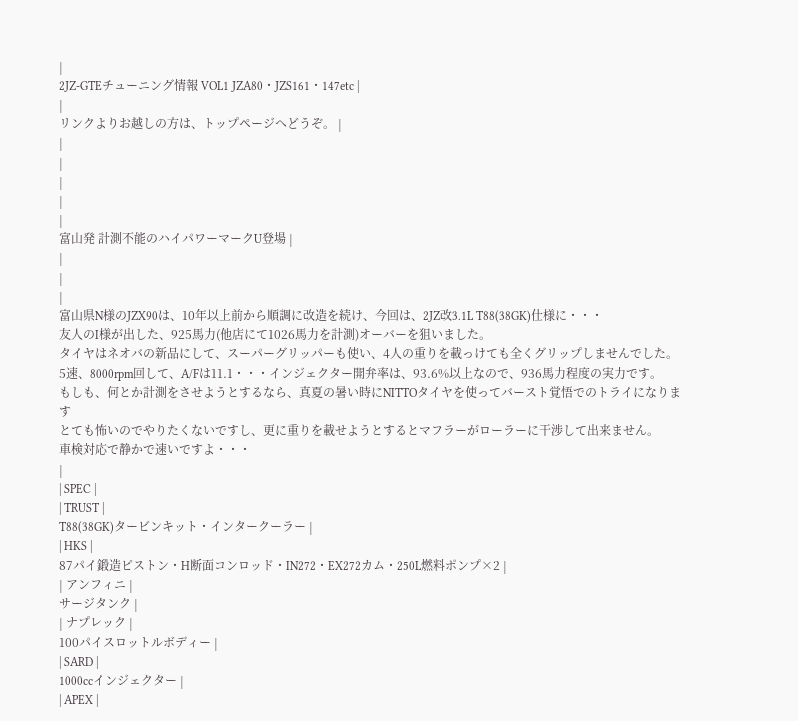|
2JZ-GTEチューニング情報 VOL1 JZA80・JZS161・147etc |
|
リンクよりお越しの方は、トップページへどうぞ。 |
|
|
|
|
|
富山発 計測不能のハイパワーマークU登場 |
|
|
|
富山県N様のJZX90は、10年以上前から順調に改造を続け、今回は、2JZ改3.1L T88(38GK)仕様に・・・
友人のI様が出した、925馬力(他店にて1026馬力を計測)オーバーを狙いました。
タイヤはネオバの新品にして、スーパーグリッパーも使い、4人の重りを載っけても全くグリップしませんでした。
5速、8000rpm回して、A/Fは11.1・・・インジェクター開弁率は、93.6%以上なので、936馬力程度の実力です。
もしも、何とか計測をさせようとするなら、真夏の暑い時にNITTOタイヤを使ってバースト覚悟でのトライになります
とても怖いのでやりたくないですし、更に重りを載せようとするとマフラーがローラーに干渉して出来ません。
車検対応で静かで速いですよ・・・
|
| SPEC |
| TRUST |
T88(38GK)タービンキット・インタークーラー |
| HKS |
87パイ鍛造ピストン・H断面コンロッド・IN272・EX272カム・250L燃料ポンプ×2 |
| アンフィニ |
サージタンク |
| ナプレック |
100パイスロットルボディー |
| SARD |
1000ccインジェクター |
| APEX |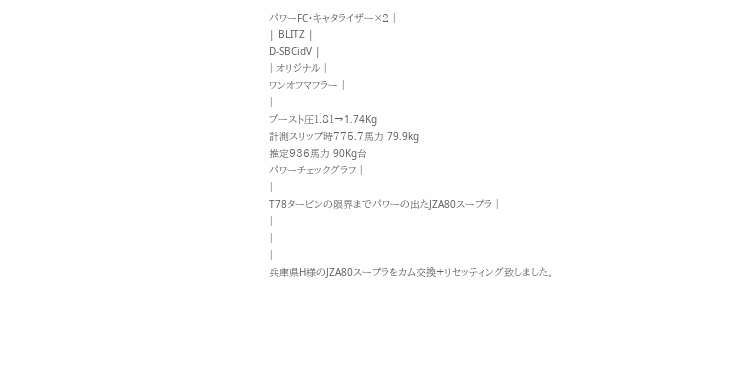パワーFC・キャタライザー×2 |
| BLITZ |
D-SBCidV |
| オリジナル |
ワンオフマフラー |
|
ブースト圧1.81→1.74Kg
計測スリップ時775.7馬力 79.9kg
推定936馬力 90Kg台
パワーチェックグラフ |
|
T78タービンの限界までパワーの出たJZA80スープラ |
|
|
|
兵庫県H様のJZA80スープラをカム交換+リセッティング致しました。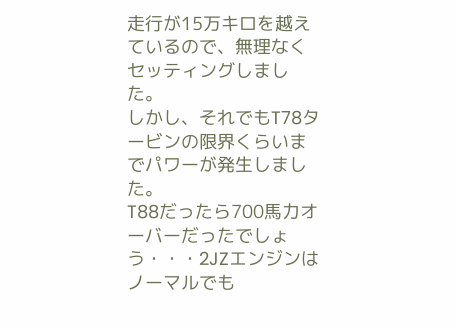走行が15万キロを越えているので、無理なくセッティングしました。
しかし、それでもT78タービンの限界くらいまでパワーが発生しました。
T88だったら700馬力オーバーだったでしょう・・・2JZエンジンはノーマルでも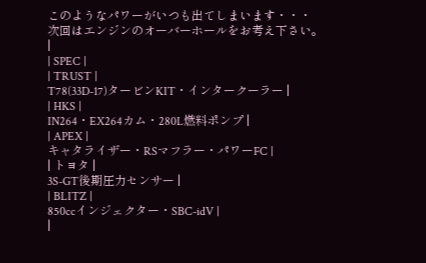このようなパワーがいつも出てしまいます・・・
次回はエンジンのオーバーホールをお考え下さい。
|
| SPEC |
| TRUST |
T78(33D-17)タービンKIT・インタークーラー |
| HKS |
IN264・EX264カム・280L燃料ポンプ |
| APEX |
キャタライザー・RSマフラー・パワーFC |
| トヨタ |
3S-GT後期圧力センサー |
| BLITZ |
850ccインジェクター・SBC-idV |
|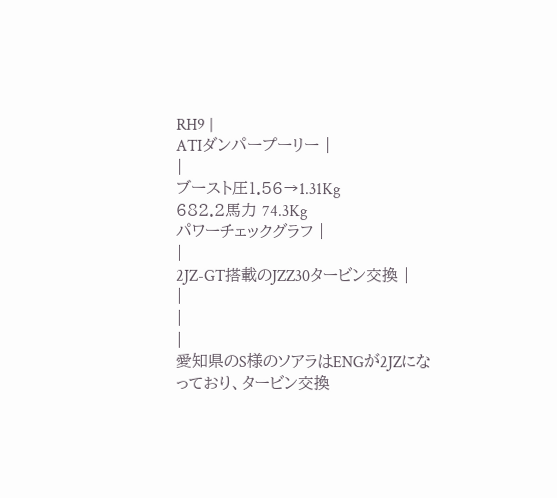RH9 |
ATIダンパープーリー |
|
ブースト圧1.56→1.31Kg
682.2馬力 74.3Kg
パワーチェックグラフ |
|
2JZ-GT搭載のJZZ30タービン交換 |
|
|
|
愛知県のS様のソアラはENGが2JZになっており、タービン交換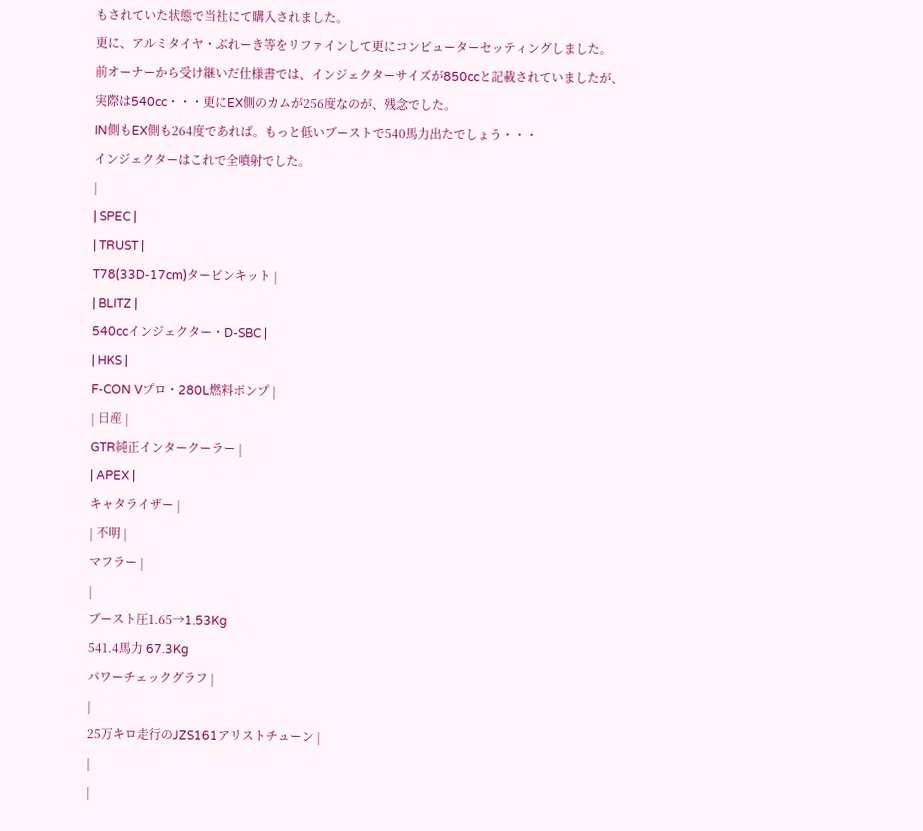もされていた状態で当社にて購入されました。
更に、アルミタイヤ・ぶれーき等をリファインして更にコンピューターセッティングしました。
前オーナーから受け継いだ仕様書では、インジェクターサイズが850ccと記載されていましたが、
実際は540cc・・・更にEX側のカムが256度なのが、残念でした。
IN側もEX側も264度であれば。もっと低いブーストで540馬力出たでしょう・・・
インジェクターはこれで全噴射でした。
|
| SPEC |
| TRUST |
T78(33D-17cm)タービンキット |
| BLITZ |
540ccインジェクター・D-SBC |
| HKS |
F-CON Vプロ・280L燃料ポンプ |
| 日産 |
GTR純正インタークーラー |
| APEX |
キャタライザー |
| 不明 |
マフラー |
|
ブースト圧1.65→1.53Kg
541.4馬力 67.3Kg
パワーチェックグラフ |
|
25万キロ走行のJZS161アリストチューン |
|
|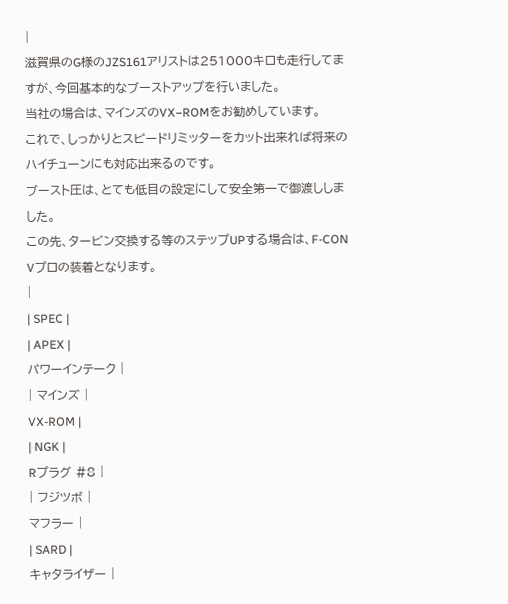|
滋賀県のG様のJZS161アリストは251000キロも走行してますが、今回基本的なブーストアップを行いました。
当社の場合は、マインズのVX−ROMをお勧めしています。
これで、しっかりとスピードリミッターをカット出来れば将来のハイチューンにも対応出来るのです。
ブースト圧は、とても低目の設定にして安全第一で御渡ししました。
この先、タービン交換する等のステップUPする場合は、F-CON Vプロの装着となります。
|
| SPEC |
| APEX |
パワーインテーク |
| マインズ |
VX-ROM |
| NGK |
Rプラグ #8 |
| フジツボ |
マフラー |
| SARD |
キャタライザー |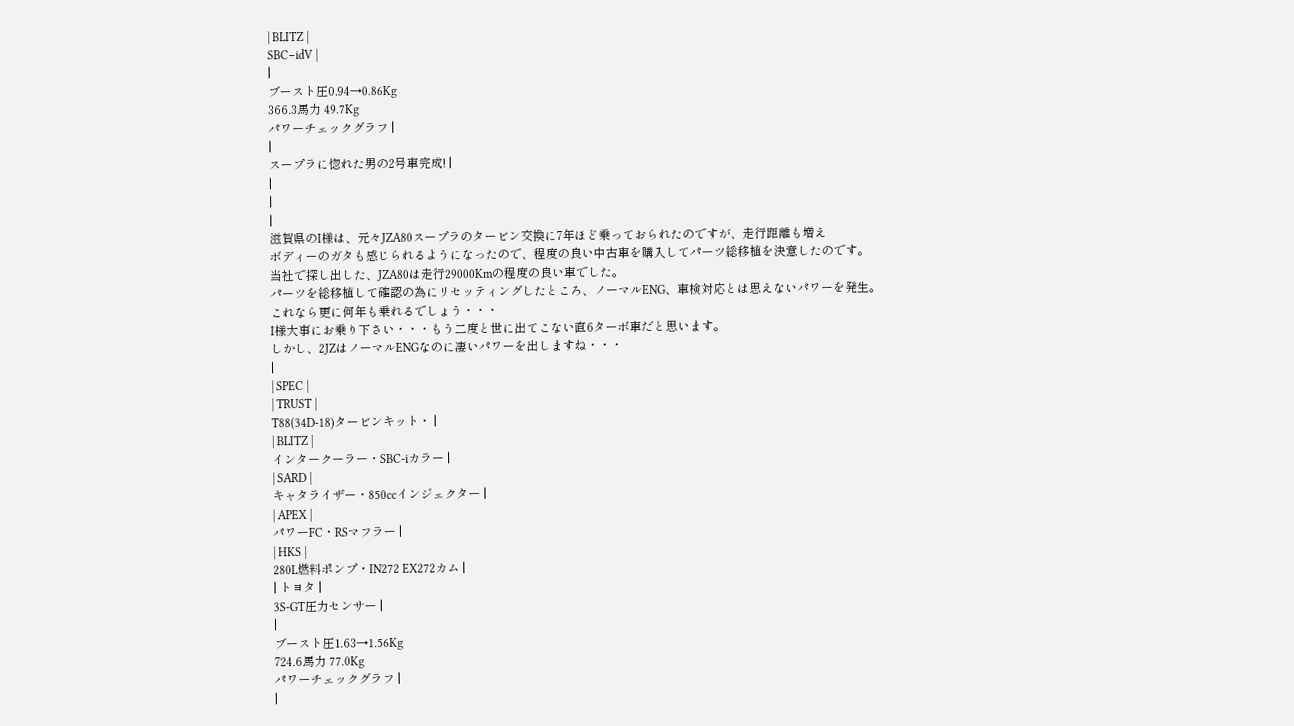| BLITZ |
SBC−idV |
|
ブースト圧0.94→0.86Kg
366.3馬力 49.7Kg
パワーチェックグラフ |
|
スープラに惚れた男の2号車完成! |
|
|
|
滋賀県のI様は、元々JZA80スープラのタービン交換に7年ほど乗っておられたのですが、走行距離も増え
ボディーのガタも感じられるようになったので、程度の良い中古車を購入してパーツ総移植を決意したのです。
当社で探し出した、JZA80は走行29000Kmの程度の良い車でした。
パーツを総移植して確認の為にリセッティングしたところ、ノーマルENG、車検対応とは思えないパワーを発生。
これなら更に何年も乗れるでしょう・・・
I様大事にお乗り下さい・・・もう二度と世に出てこない直6ターボ車だと思います。
しかし、2JZはノーマルENGなのに凄いパワーを出しますね・・・
|
| SPEC |
| TRUST |
T88(34D-18)タービンキット・ |
| BLITZ |
インタークーラー・SBC-iカラー |
| SARD |
キャタライザー・850ccインジェクター |
| APEX |
パワーFC・RSマフラー |
| HKS |
280L燃料ポンプ・IN272 EX272カム |
| トヨタ |
3S-GT圧力センサー |
|
ブースト圧1.63→1.56Kg
724.6馬力 77.0Kg
パワーチェックグラフ |
|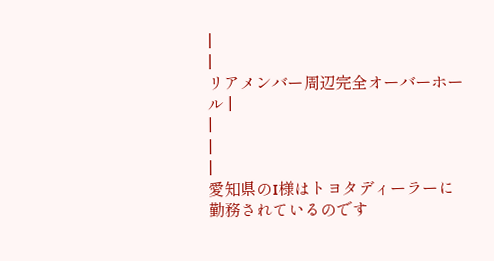|
|
リアメンバー周辺完全オーバーホール |
|
|
|
愛知県のI様はトヨタディーラーに勤務されているのです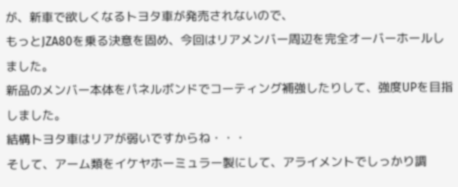が、新車で欲しくなるトヨタ車が発売されないので、
もっとJZA80を乗る決意を固め、今回はリアメンバー周辺を完全オーバーホールしました。
新品のメンバー本体をパネルボンドでコーティング補強したりして、強度UPを目指しました。
結構トヨタ車はリアが弱いですからね・・・
そして、アーム類をイケヤホーミュラー製にして、アライメントでしっかり調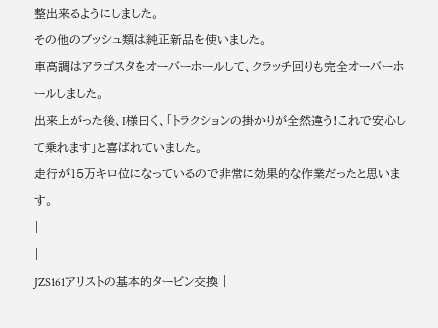整出来るようにしました。
その他のブッシュ類は純正新品を使いました。
車高調はアラゴスタをオーバーホールして、クラッチ回りも完全オーバーホールしました。
出来上がった後、I様曰く、「トラクションの掛かりが全然違う!これで安心して乗れます」と喜ばれていました。
走行が15万キロ位になっているので非常に効果的な作業だったと思います。
|
|
JZS161アリストの基本的タービン交換 |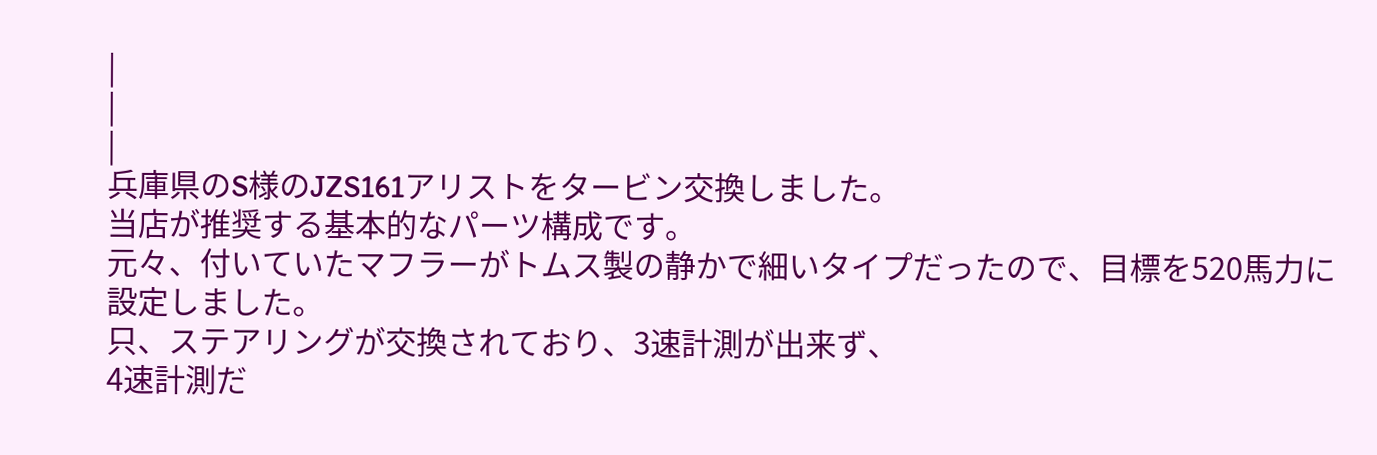|
|
|
兵庫県のS様のJZS161アリストをタービン交換しました。
当店が推奨する基本的なパーツ構成です。
元々、付いていたマフラーがトムス製の静かで細いタイプだったので、目標を520馬力に設定しました。
只、ステアリングが交換されており、3速計測が出来ず、
4速計測だ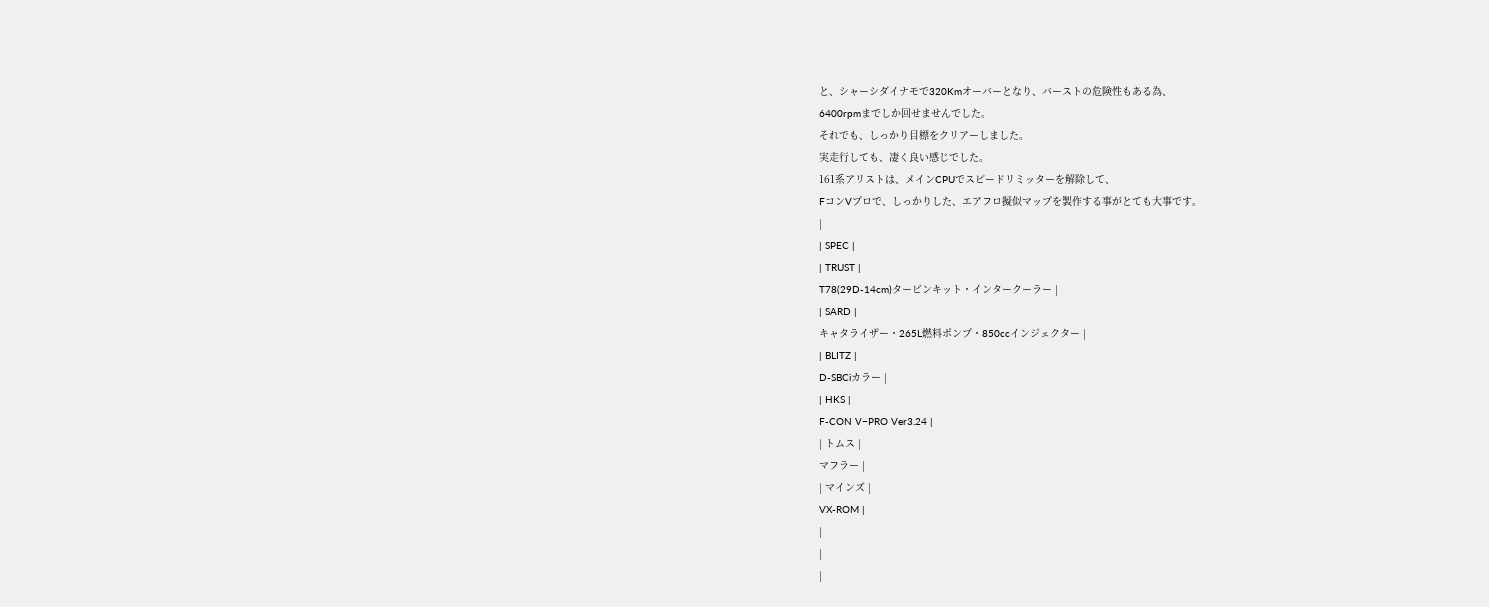と、シャーシダイナモで320Kmオーバーとなり、バーストの危険性もある為、
6400rpmまでしか回せませんでした。
それでも、しっかり目標をクリアーしました。
実走行しても、凄く良い感じでした。
161系アリストは、メインCPUでスピードリミッターを解除して、
FコンVプロで、しっかりした、エアフロ擬似マップを製作する事がとても大事です。
|
| SPEC |
| TRUST |
T78(29D-14cm)タービンキット・インタークーラー |
| SARD |
キャタライザー・265L燃料ポンプ・850ccインジェクター |
| BLITZ |
D-SBCiカラー |
| HKS |
F-CON V−PRO Ver3.24 |
| トムス |
マフラー |
| マインズ |
VX-ROM |
|
|
|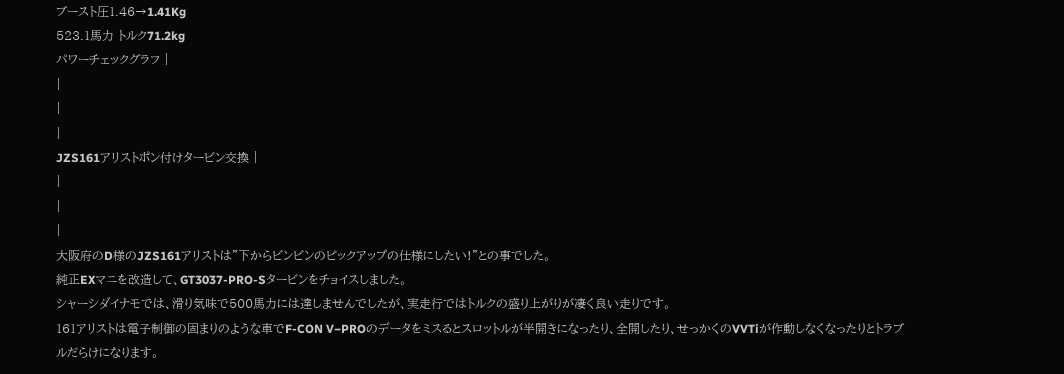ブースト圧1.46→1.41Kg
523.1馬力 トルク71.2kg
パワーチェックグラフ |
|
|
|
JZS161アリストポン付けタービン交換 |
|
|
|
大阪府のD様のJZS161アリストは”下からビンビンのピックアップの仕様にしたい!”との事でした。
純正EXマニを改造して、GT3037-PRO-Sタービンをチョイスしました。
シャーシダイナモでは、滑り気味で500馬力には達しませんでしたが、実走行ではトルクの盛り上がりが凄く良い走りです。
161アリストは電子制御の固まりのような車でF-CON V−PROのデータをミスるとスロットルが半開きになったり、全開したり、せっかくのVVTiが作動しなくなったりとトラブルだらけになります。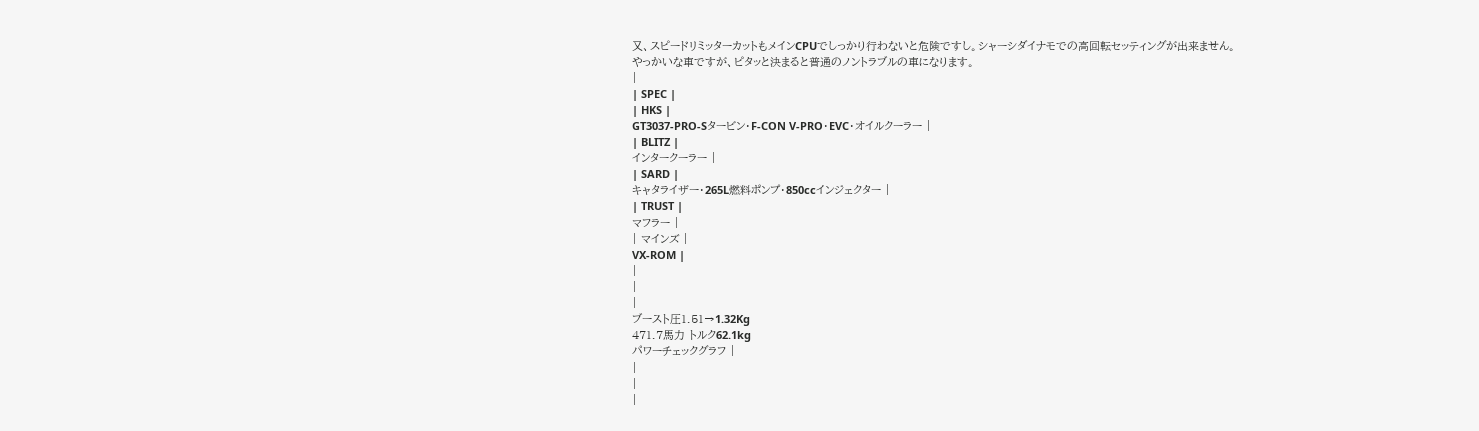又、スピードリミッターカットもメインCPUでしっかり行わないと危険ですし。シャーシダイナモでの高回転セッティングが出来ません。
やっかいな車ですが、ピタッと決まると普通のノントラブルの車になります。
|
| SPEC |
| HKS |
GT3037-PRO-Sタービン・F-CON V-PRO・EVC・オイルクーラー |
| BLITZ |
インタークーラー |
| SARD |
キャタライザー・265L燃料ポンプ・850ccインジェクター |
| TRUST |
マフラー |
| マインズ |
VX-ROM |
|
|
|
ブースト圧1.51→1.32Kg
471.7馬力 トルク62.1kg
パワーチェックグラフ |
|
|
|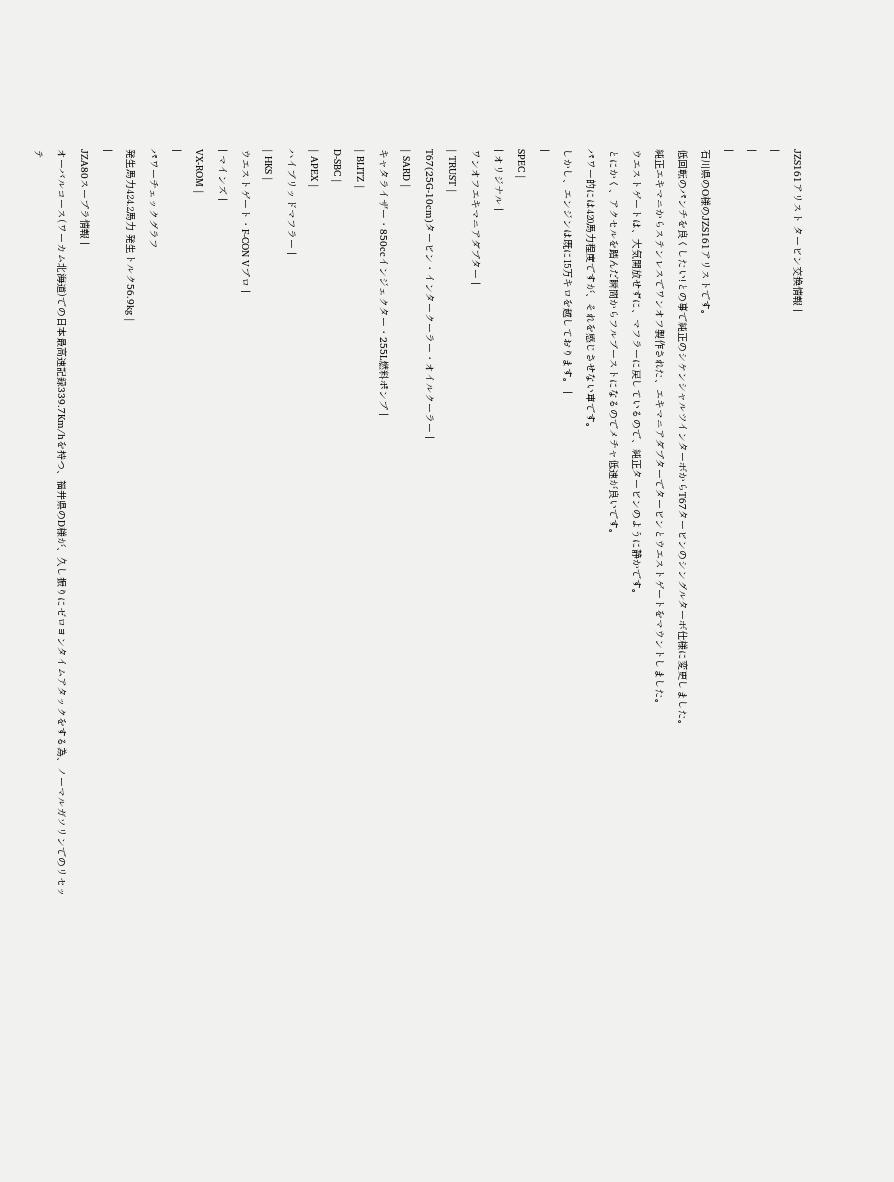JZS161アリスト タービン交換情報 |
|
|
|
石川県のO様のJZS161アリストです。
低回転のパンチを良くしたい!との事で純正のシケンシャルツインターボからT67タービンのシングルターボ仕様に変更しました。
純正エキマニからステンレスでワンオフ製作された、エキマニアダプターでタービンとウエストゲートをマウントしました。
ウエストゲートは、大気開放せずに、マフラーに戻しているので、純正タービンのように静かです。
とにかく、アクセルを踏んだ瞬間からフルブーストになるのでメチャ低速が良いです。
パワー的には420馬力程度ですが、それを感じさせない車です。
しかし、エンジンは既に15万キロを越しております。 |
|
SPEC |
| オリジナル |
ワンオフエキマニアダプター |
| TRUST |
T67(25G-10cm)タービン・インタークーラー・オイルクーラー |
| SARD |
キャタライザー・850ccインジェクター・255L燃料ポンプ |
| BLITZ |
D-SBC |
| APEX |
ハイブリッドマフラー |
| HKS |
ウエストゲート・F-CON Vプロ |
| マインズ |
VX-ROM |
|
パワーチェックグラフ
発生馬力424.2馬力 発生トルク56.9kg |
|
JZA80スープラ情報 |
オーバルコース(ワーカム北海道)での日本最高速記録339.7Km/hを持つ、福井県のD様が、久し振りにゼロヨンタイムアタックをする為、ノーマルガソリンでのリセッテ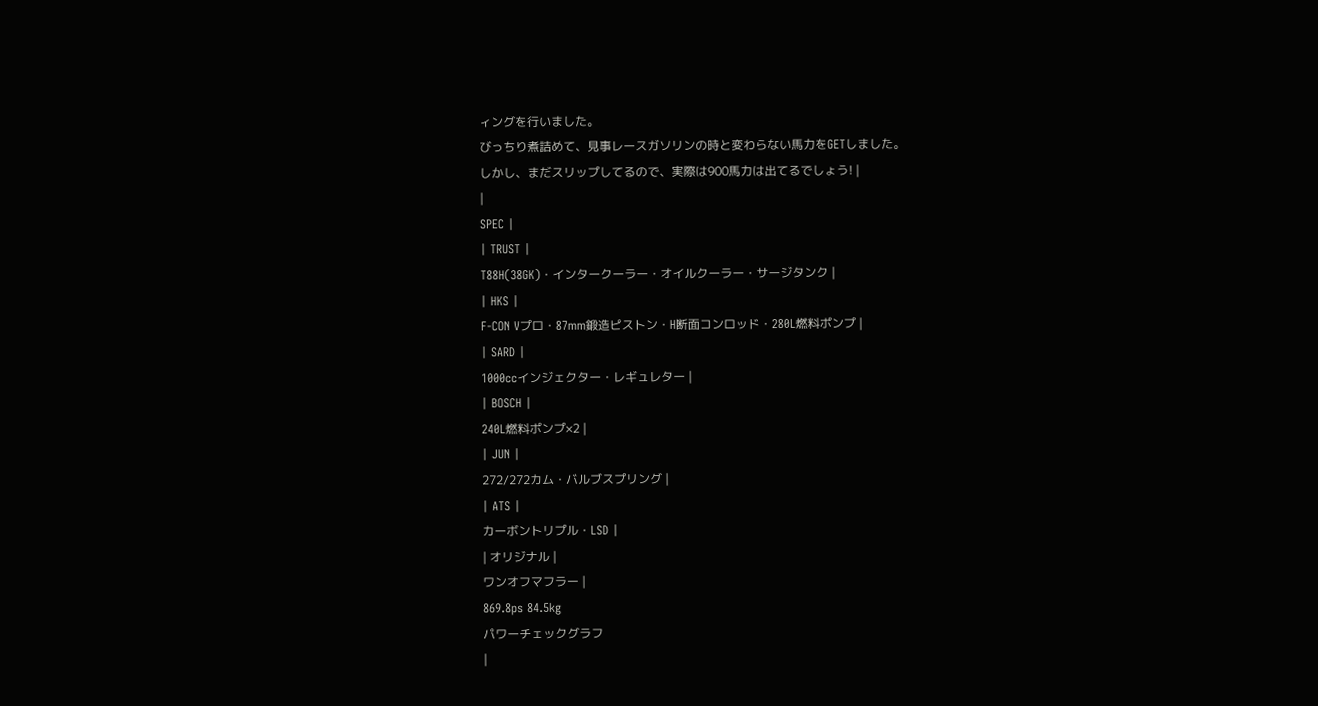ィングを行いました。
びっちり煮詰めて、見事レースガソリンの時と変わらない馬力をGETしました。
しかし、まだスリップしてるので、実際は900馬力は出てるでしょう! |
|
SPEC |
| TRUST |
T88H(38GK)・インタークーラー・オイルクーラー・サージタンク |
| HKS |
F-CON Vプロ・87mm鍛造ピストン・H断面コンロッド・280L燃料ポンプ |
| SARD |
1000ccインジェクター・レギュレター |
| BOSCH |
240L燃料ポンプ×2 |
| JUN |
272/272カム・バルブスプリング |
| ATS |
カーボントリプル・LSD |
| オリジナル |
ワンオフマフラー |
869.8ps 84.5kg
パワーチェックグラフ
|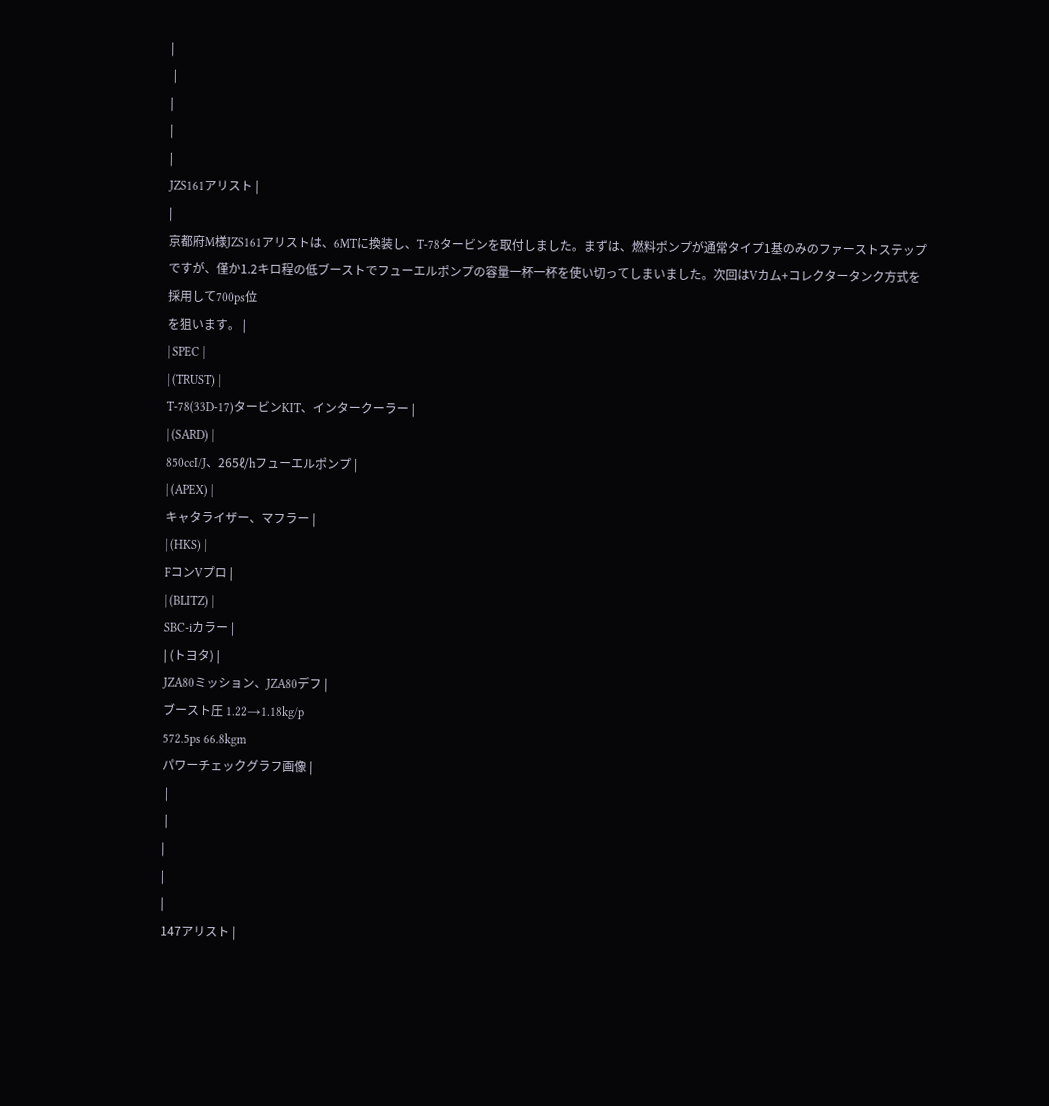|
 |
|
|
|
JZS161アリスト |
|
京都府M様JZS161アリストは、6MTに換装し、T-78タービンを取付しました。まずは、燃料ポンプが通常タイプ1基のみのファーストステップですが、僅か1.2キロ程の低ブーストでフューエルポンプの容量一杯一杯を使い切ってしまいました。次回はVカム+コレクタータンク方式を採用して700ps位
を狙います。 |
| SPEC |
| (TRUST) |
T-78(33D-17)タービンKIT、インタークーラー |
| (SARD) |
850ccI/J、265ℓ/hフューエルポンプ |
| (APEX) |
キャタライザー、マフラー |
| (HKS) |
FコンVプロ |
| (BLITZ) |
SBC-iカラー |
| (トヨタ) |
JZA80ミッション、JZA80デフ |
ブースト圧 1.22→1.18kg/p
572.5ps 66.8kgm
パワーチェックグラフ画像 |
 |
 |
|
|
|
147アリスト |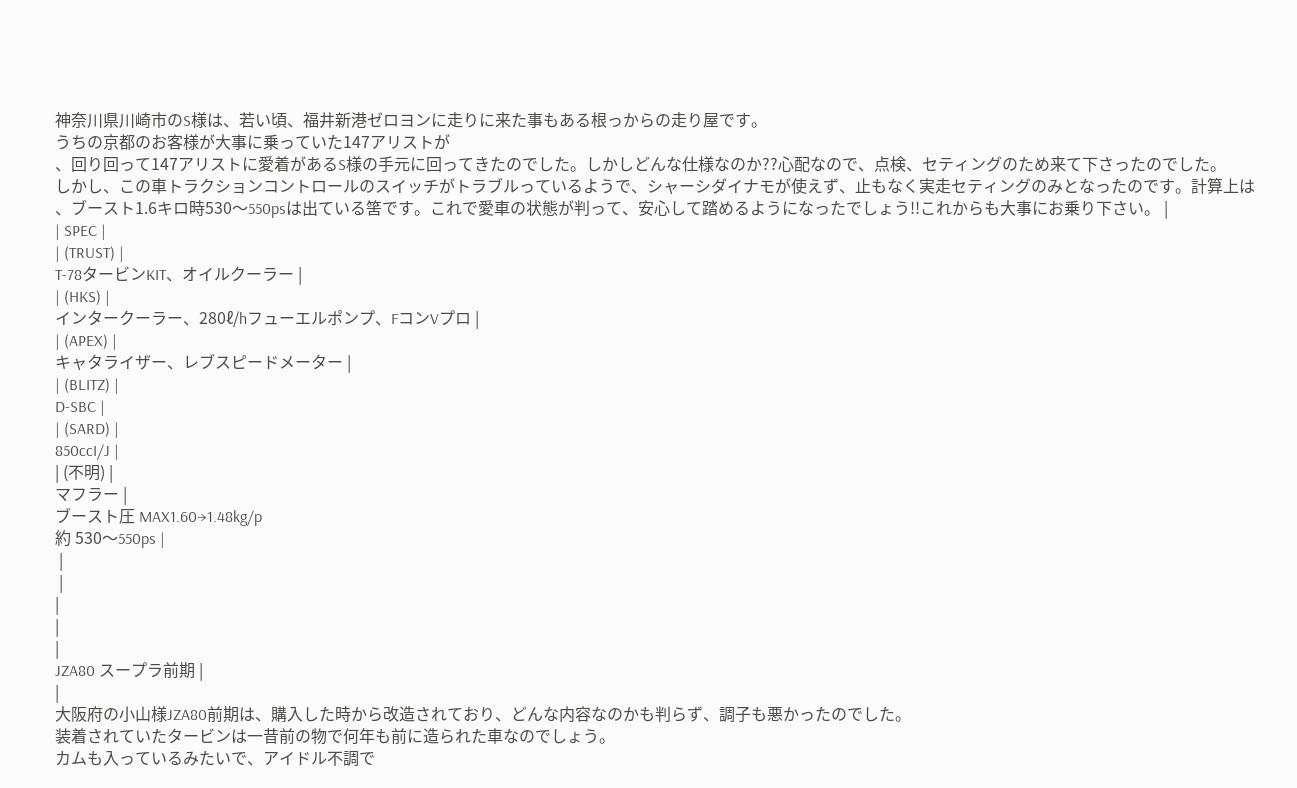神奈川県川崎市のS様は、若い頃、福井新港ゼロヨンに走りに来た事もある根っからの走り屋です。
うちの京都のお客様が大事に乗っていた147アリストが
、回り回って147アリストに愛着があるS様の手元に回ってきたのでした。しかしどんな仕様なのか??心配なので、点検、セティングのため来て下さったのでした。
しかし、この車トラクションコントロールのスイッチがトラブルっているようで、シャーシダイナモが使えず、止もなく実走セティングのみとなったのです。計算上は
、ブースト1.6キロ時530〜550psは出ている筈です。これで愛車の状態が判って、安心して踏めるようになったでしょう!!これからも大事にお乗り下さい。 |
| SPEC |
| (TRUST) |
T-78タービンKIT、オイルクーラー |
| (HKS) |
インタークーラー、280ℓ/hフューエルポンプ、FコンVプロ |
| (APEX) |
キャタライザー、レブスピードメーター |
| (BLITZ) |
D-SBC |
| (SARD) |
850ccI/J |
| (不明) |
マフラー |
ブースト圧 MAX1.60→1.48kg/p
約 530〜550ps |
 |
 |
|
|
|
JZA80 スープラ前期 |
|
大阪府の小山様JZA80前期は、購入した時から改造されており、どんな内容なのかも判らず、調子も悪かったのでした。
装着されていたタービンは一昔前の物で何年も前に造られた車なのでしょう。
カムも入っているみたいで、アイドル不調で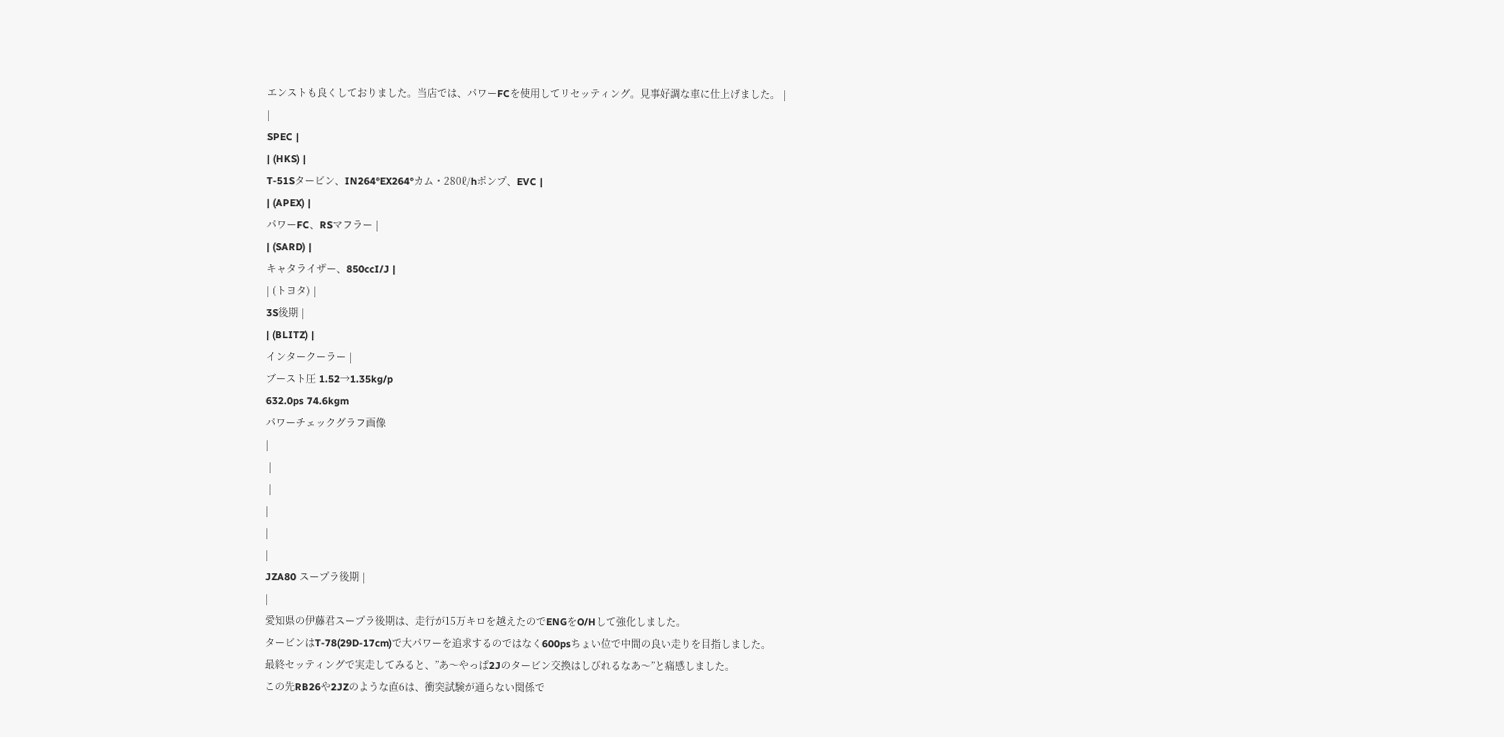エンストも良くしておりました。当店では、パワーFCを使用してリセッティング。見事好調な車に仕上げました。 |
|
SPEC |
| (HKS) |
T-51Sタービン、IN264°EX264°カム・280ℓ/hポンプ、EVC |
| (APEX) |
パワーFC、RSマフラー |
| (SARD) |
キャタライザー、850ccI/J |
| (トヨタ) |
3S後期 |
| (BLITZ) |
インタークーラー |
ブースト圧 1.52→1.35kg/p
632.0ps 74.6kgm
パワーチェックグラフ画像
|
 |
 |
|
|
|
JZA80 スープラ後期 |
|
愛知県の伊藤君スープラ後期は、走行が15万キロを越えたのでENGをO/Hして強化しました。
タービンはT-78(29D-17cm)で大パワーを追求するのではなく600psちょい位で中間の良い走りを目指しました。
最終セッティングで実走してみると、”あ〜やっぱ2Jのタービン交換はしびれるなあ〜”と痛感しました。
この先RB26や2JZのような直6は、衝突試験が通らない関係で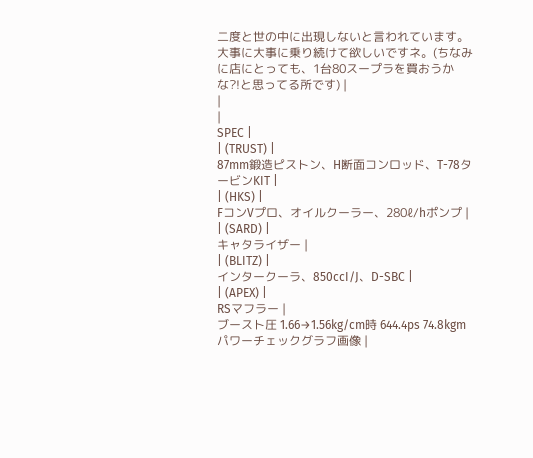二度と世の中に出現しないと言われています。
大事に大事に乗り続けて欲しいですネ。(ちなみに店にとっても、1台80スープラを買おうかな?!と思ってる所です) |
|
|
SPEC |
| (TRUST) |
87mm鍛造ピストン、H断面コンロッド、T-78タービンKIT |
| (HKS) |
FコンVプロ、オイルクーラー、280ℓ/hポンプ |
| (SARD) |
キャタライザー |
| (BLITZ) |
インタークーラ、850ccI/J、D-SBC |
| (APEX) |
RSマフラー |
ブースト圧 1.66→1.56kg/cm時 644.4ps 74.8kgm
パワーチェックグラフ画像 |